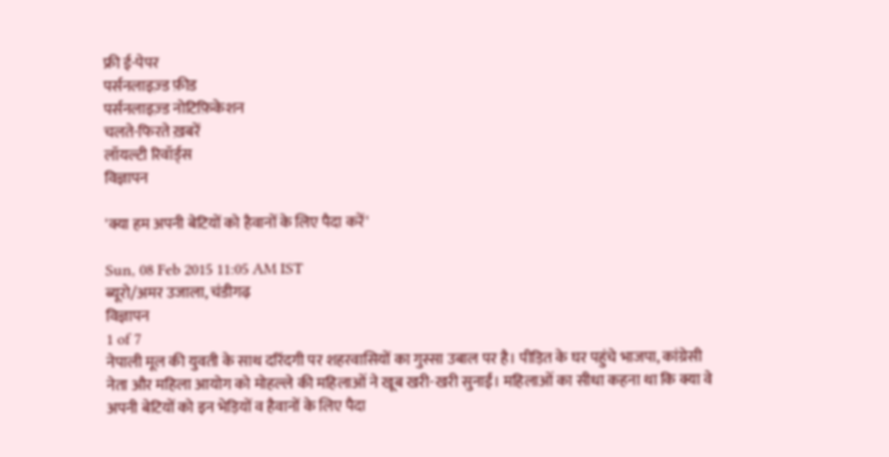फ्री ई-पेपर
पर्सनलाइज़्ड फ़ीड
पर्सनलाइज़्ड नोटिफ़िकेशन
चलते-फिरते ख़बरें
लॉयल्टी रिवॉर्ड्स
विज्ञापन

'क्या हम अपनी बेटियों को हैवानों के लिए पैदा करें'

Sun, 08 Feb 2015 11:05 AM IST
ब्यूरो/अमर उजाला, चंडीगढ़
विज्ञापन
1 of 7
नेपाली मूल की युवती के साथ दरिंदगी पर शहरवासियों का गुस्सा उबाल पर है। पीड़ित के घर पहुंचे भाजपा, कांग्रेसी नेता और महिला आयोग को मोहल्ले की महिलाओं ने खूब खरी-खरी सुनाईं। महिलाओं का सीधा कहना था कि क्या वे अपनी बेटियों को इन भेड़ियों व हैवानों के लिए पैदा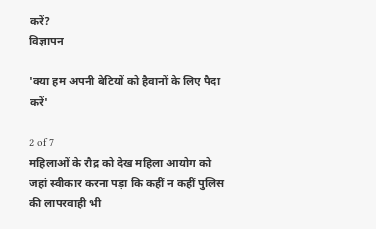करें?
विज्ञापन

'क्या हम अपनी बेटियों को हैवानों के लिए पैदा करें'

2 of 7
महिलाओं के रौद्र को देख महिला आयोग को जहां स्वीकार करना पड़ा कि कहीं न कहीं पुलिस की लापरवाही भी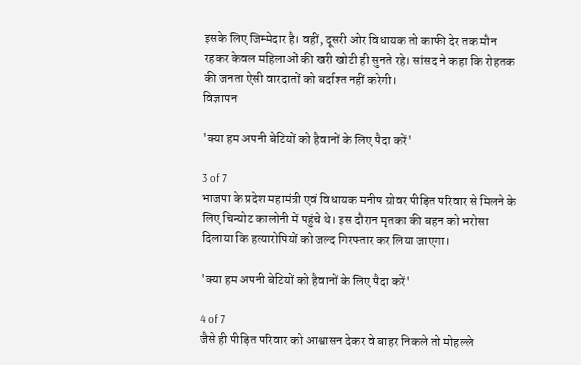इसके लिए जिम्मेदार है। वहीं, दूसरी ओर विधायक तो काफी देर तक मौन रहकर केवल महिलाओं की खरी खोटी ही सुनते रहे। सांसद ने कहा कि रोहतक की जनता ऐसी वारदातों को बर्दाश्त नहीं करेगी।
विज्ञापन

'क्या हम अपनी बेटियों को हैवानों के लिए पैदा करें'

3 of 7
भाजपा के प्रदेश महामंत्री एवं विधायक मनीष ग्रोवर पीड़ित परिवार से मिलने के लिए चिन्योट कालोनी में पहुंचे थे। इस दौरान मृतका की बहन को भरोसा दिलाया कि हत्यारोपियों को जल्द गिरफ्तार कर लिया जाएगा।

'क्या हम अपनी बेटियों को हैवानों के लिए पैदा करें'

4 of 7
जैसे ही पीड़ित परिवार को आश्वासन देकर वे बाहर निकले तो मोहल्ले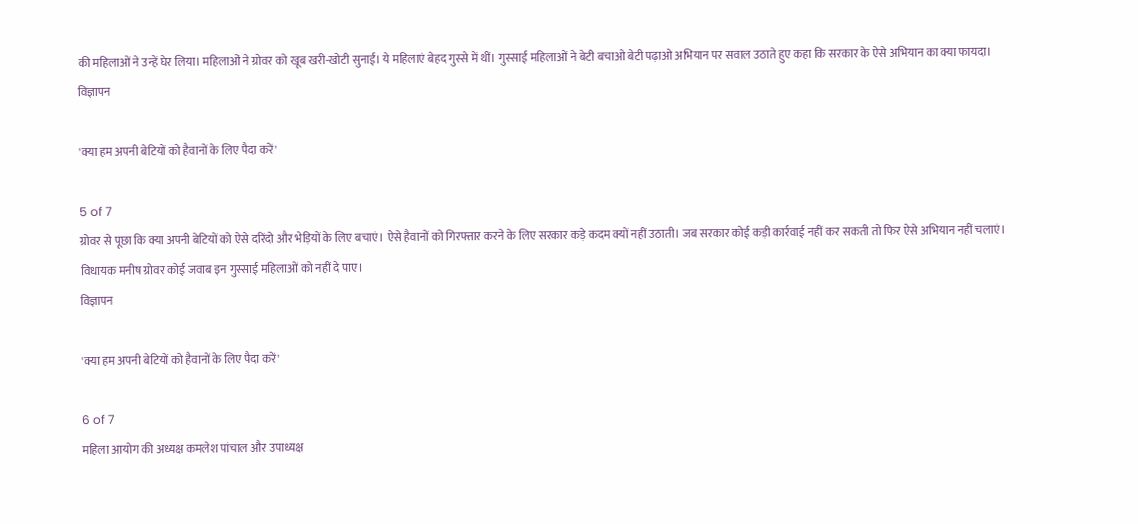की महिलाओं ने उन्हें घेर लिया। महिलाओं ने ग्रोवर को खूब खरी-खोटी सुनाईं। ये महिलाएं बेहद गुस्से में थीं। गुस्साई महिलाओं ने बेटी बचाओ बेटी पढ़ाओ अभियान पर सवाल उठाते हुए कहा कि सरकार के ऐसे अभियान का क्या फायदा।
विज्ञापन

'क्या हम अपनी बेटियों को हैवानों के लिए पैदा करें'

5 of 7
ग्रोवर से पूछा कि क्या अपनी बेटियों को ऐसे दरिंदो और भेड़ियों के लिए बचाएं। ऐसे हैवानों को गिरफ्तार करने के लिए सरकार कड़े कदम क्यों नहीं उठाती। जब सरकार कोई कड़ी कार्रवाई नहीं कर सकती तो फिर ऐसे अभियान नहीं चलाएं। विधायक मनीष ग्रोवर कोई जवाब इन गुस्साई महिलाओं को नहीं दे पाए।
विज्ञापन

'क्या हम अपनी बेटियों को हैवानों के लिए पैदा करें'

6 of 7
महिला आयोग की अध्यक्ष कमलेश पांचाल और उपाध्यक्ष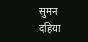सुमन दहिया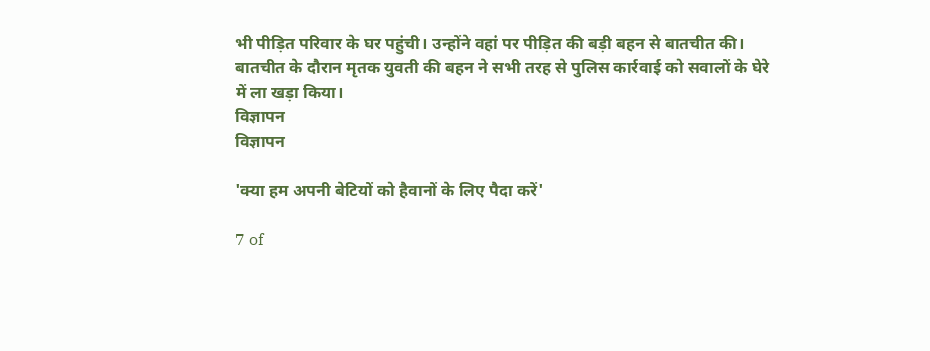भी पीड़ित परिवार के घर पहुंची। उन्होंने वहां पर पीड़ित की बड़ी बहन से बातचीत की। बातचीत के दौरान मृतक युवती की बहन ने सभी तरह से पुलिस कार्रवाई को सवालों के घेरे में ला खड़ा किया।
विज्ञापन
विज्ञापन

'क्या हम अपनी बेटियों को हैवानों के लिए पैदा करें'

7 of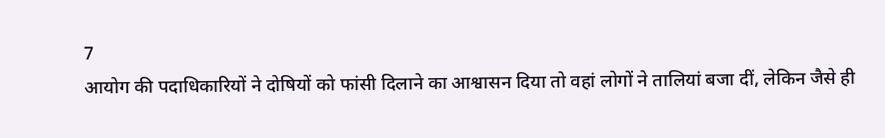7
आयोग की पदाधिकारियों ने दोषियों को फांसी दिलाने का आश्वासन दिया तो वहां लोगों ने तालियां बजा दीं, लेकिन जैसे ही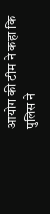आयोग की टीम ने कहा कि पुलिस ने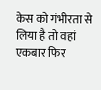केस को गंभीरता से लिया है तो वहां एकबार फिर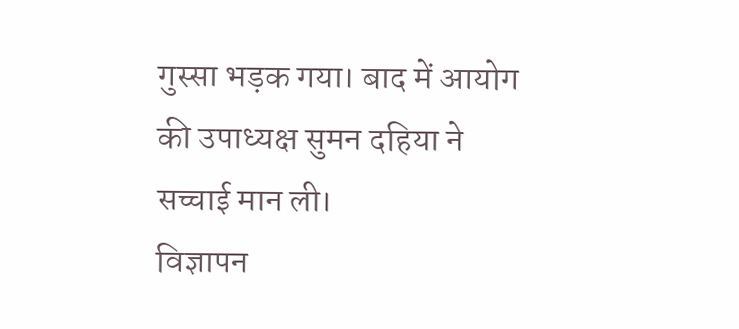गुस्सा भड़क गया। बाद में आयोग की उपाध्यक्ष सुमन दहिया ने सच्चाई मान ली।
विज्ञापन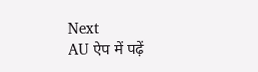Next
AU ऐप में पढ़ें